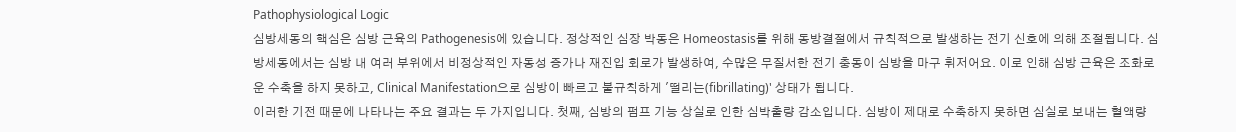Pathophysiological Logic
심방세동의 핵심은 심방 근육의 Pathogenesis에 있습니다. 정상적인 심장 박동은 Homeostasis를 위해 동방결절에서 규칙적으로 발생하는 전기 신호에 의해 조절됩니다. 심방세동에서는 심방 내 여러 부위에서 비정상적인 자동성 증가나 재진입 회로가 발생하여, 수많은 무질서한 전기 충동이 심방을 마구 휘저어요. 이로 인해 심방 근육은 조화로운 수축을 하지 못하고, Clinical Manifestation으로 심방이 빠르고 불규칙하게 '떨리는(fibrillating)' 상태가 됩니다.
이러한 기전 때문에 나타나는 주요 결과는 두 가지입니다. 첫째, 심방의 펌프 기능 상실로 인한 심박출량 감소입니다. 심방이 제대로 수축하지 못하면 심실로 보내는 혈액량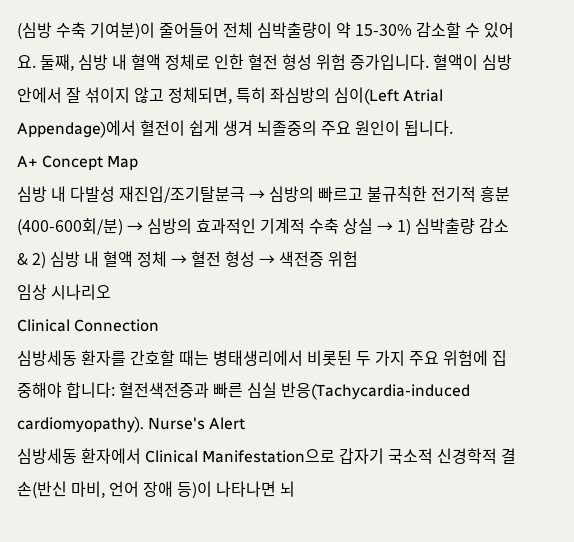(심방 수축 기여분)이 줄어들어 전체 심박출량이 약 15-30% 감소할 수 있어요. 둘째, 심방 내 혈액 정체로 인한 혈전 형성 위험 증가입니다. 혈액이 심방 안에서 잘 섞이지 않고 정체되면, 특히 좌심방의 심이(Left Atrial Appendage)에서 혈전이 쉽게 생겨 뇌졸중의 주요 원인이 됩니다.
A+ Concept Map
심방 내 다발성 재진입/조기탈분극 → 심방의 빠르고 불규칙한 전기적 흥분(400-600회/분) → 심방의 효과적인 기계적 수축 상실 → 1) 심박출량 감소 & 2) 심방 내 혈액 정체 → 혈전 형성 → 색전증 위험
임상 시나리오
Clinical Connection
심방세동 환자를 간호할 때는 병태생리에서 비롯된 두 가지 주요 위험에 집중해야 합니다: 혈전색전증과 빠른 심실 반응(Tachycardia-induced cardiomyopathy). Nurse's Alert
심방세동 환자에서 Clinical Manifestation으로 갑자기 국소적 신경학적 결손(반신 마비, 언어 장애 등)이 나타나면 뇌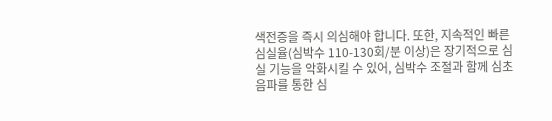색전증을 즉시 의심해야 합니다. 또한, 지속적인 빠른 심실율(심박수 110-130회/분 이상)은 장기적으로 심실 기능을 악화시킬 수 있어, 심박수 조절과 함께 심초음파를 통한 심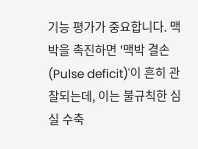기능 평가가 중요합니다. 맥박을 촉진하면 '맥박 결손(Pulse deficit)'이 흔히 관찰되는데, 이는 불규칙한 심실 수축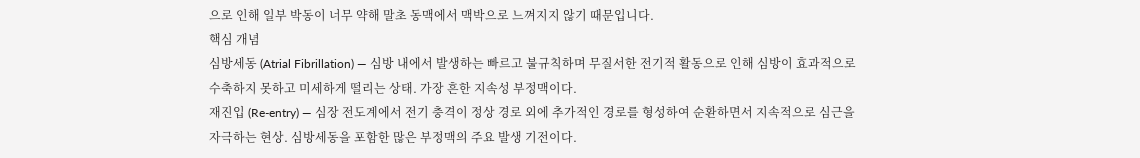으로 인해 일부 박동이 너무 약해 말초 동맥에서 맥박으로 느껴지지 않기 때문입니다.
핵심 개념
심방세동 (Atrial Fibrillation) — 심방 내에서 발생하는 빠르고 불규칙하며 무질서한 전기적 활동으로 인해 심방이 효과적으로 수축하지 못하고 미세하게 떨리는 상태. 가장 흔한 지속성 부정맥이다.
재진입 (Re-entry) — 심장 전도계에서 전기 충격이 정상 경로 외에 추가적인 경로를 형성하여 순환하면서 지속적으로 심근을 자극하는 현상. 심방세동을 포함한 많은 부정맥의 주요 발생 기전이다.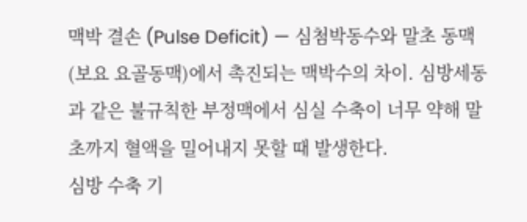맥박 결손 (Pulse Deficit) — 심첨박동수와 말초 동맥(보요 요골동맥)에서 촉진되는 맥박수의 차이. 심방세동과 같은 불규칙한 부정맥에서 심실 수축이 너무 약해 말초까지 혈액을 밀어내지 못할 때 발생한다.
심방 수축 기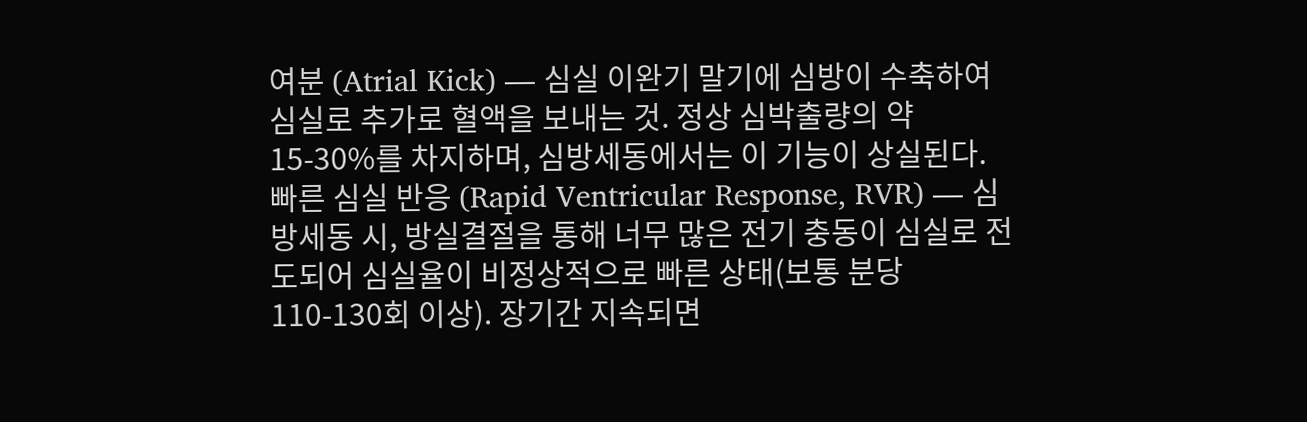여분 (Atrial Kick) — 심실 이완기 말기에 심방이 수축하여 심실로 추가로 혈액을 보내는 것. 정상 심박출량의 약 15-30%를 차지하며, 심방세동에서는 이 기능이 상실된다.
빠른 심실 반응 (Rapid Ventricular Response, RVR) — 심방세동 시, 방실결절을 통해 너무 많은 전기 충동이 심실로 전도되어 심실율이 비정상적으로 빠른 상태(보통 분당 110-130회 이상). 장기간 지속되면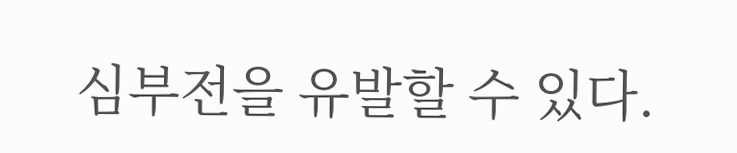심부전을 유발할 수 있다.